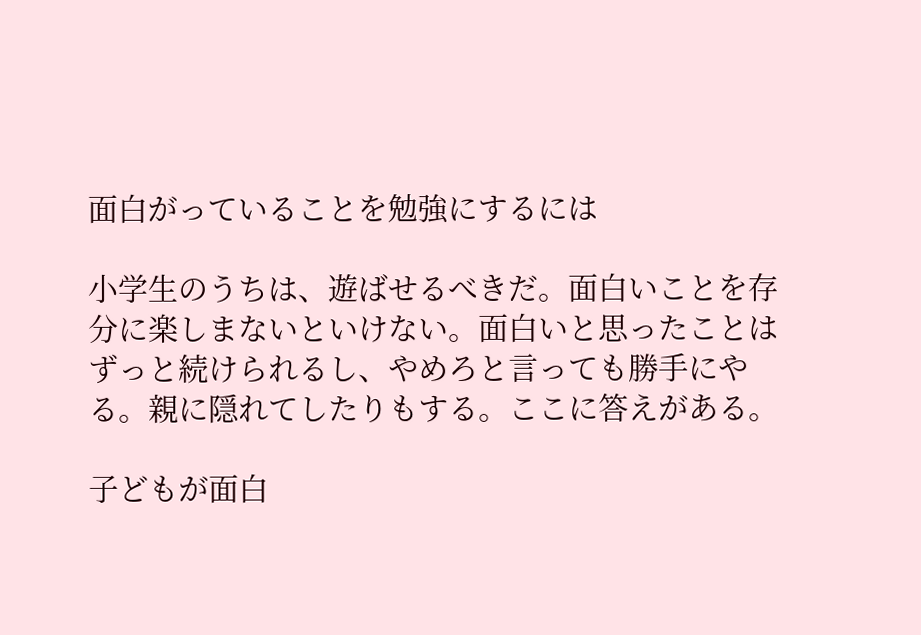面白がっていることを勉強にするには

小学生のうちは、遊ばせるべきだ。面白いことを存分に楽しまないといけない。面白いと思ったことはずっと続けられるし、やめろと言っても勝手にやる。親に隠れてしたりもする。ここに答えがある。

子どもが面白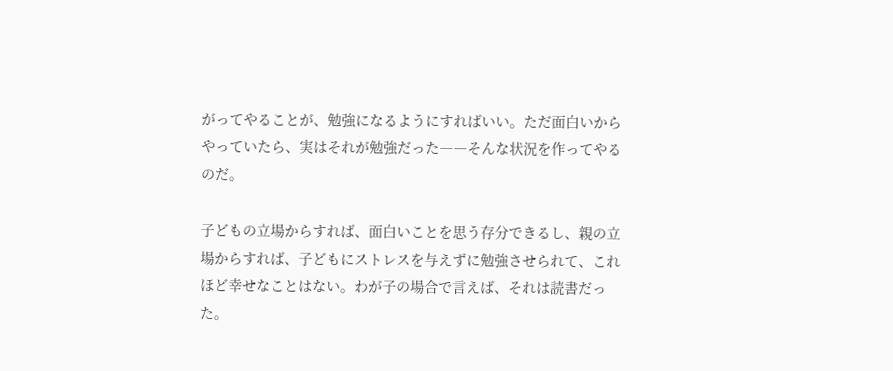がってやることが、勉強になるようにすればいい。ただ面白いからやっていたら、実はそれが勉強だった――そんな状況を作ってやるのだ。

子どもの立場からすれば、面白いことを思う存分できるし、親の立場からすれば、子どもにストレスを与えずに勉強させられて、これほど幸せなことはない。わが子の場合で言えば、それは読書だった。